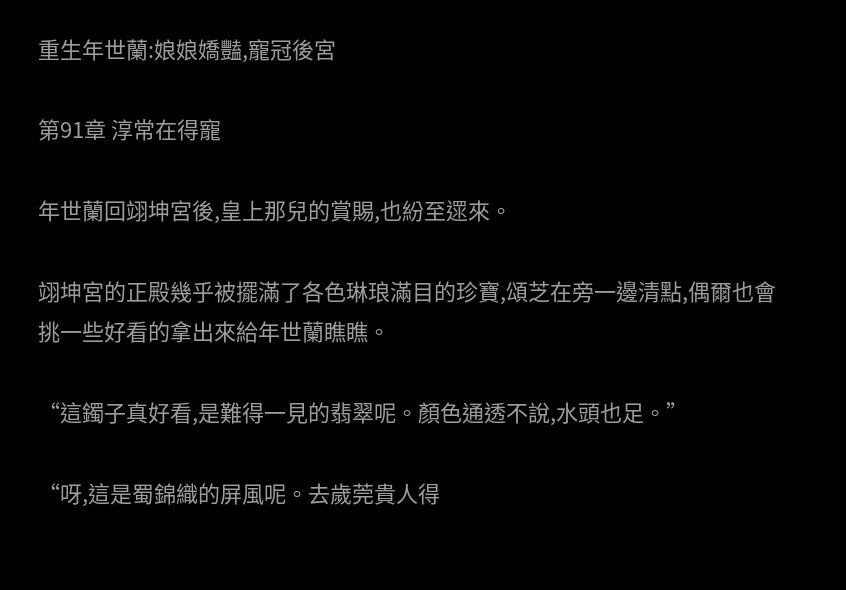重生年世蘭:娘娘嬌豔,寵冠後宮

第91章 淳常在得寵

年世蘭回翊坤宮後,皇上那兒的賞賜,也紛至遝來。

翊坤宮的正殿幾乎被擺滿了各色琳琅滿目的珍寶,頌芝在旁一邊清點,偶爾也會挑一些好看的拿出來給年世蘭瞧瞧。

“這鐲子真好看,是難得一見的翡翠呢。顏色通透不說,水頭也足。”

“呀,這是蜀錦織的屏風呢。去歲莞貴人得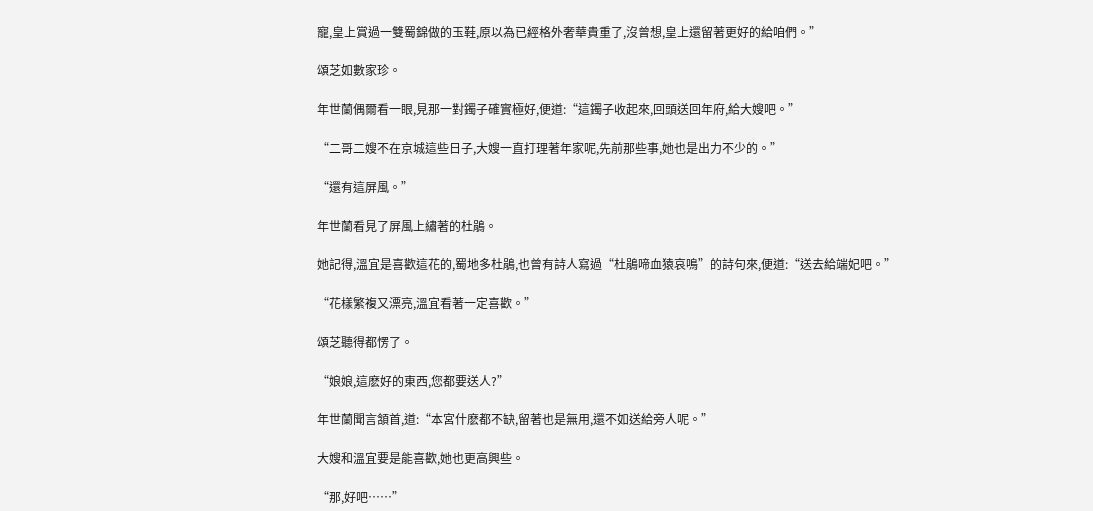寵,皇上賞過一雙蜀錦做的玉鞋,原以為已經格外奢華貴重了,沒曾想,皇上還留著更好的給咱們。”

頌芝如數家珍。

年世蘭偶爾看一眼,見那一對鐲子確實極好,便道:“這鐲子收起來,回頭送回年府,給大嫂吧。”

“二哥二嫂不在京城這些日子,大嫂一直打理著年家呢,先前那些事,她也是出力不少的。”

“還有這屏風。”

年世蘭看見了屏風上繡著的杜鵑。

她記得,溫宜是喜歡這花的,蜀地多杜鵑,也曾有詩人寫過“杜鵑啼血猿哀鳴”的詩句來,便道:“送去給端妃吧。”

“花樣繁複又漂亮,溫宜看著一定喜歡。”

頌芝聽得都愣了。

“娘娘,這麽好的東西,您都要送人?”

年世蘭聞言頷首,道:“本宮什麽都不缺,留著也是無用,還不如送給旁人呢。”

大嫂和溫宜要是能喜歡,她也更高興些。

“那,好吧……”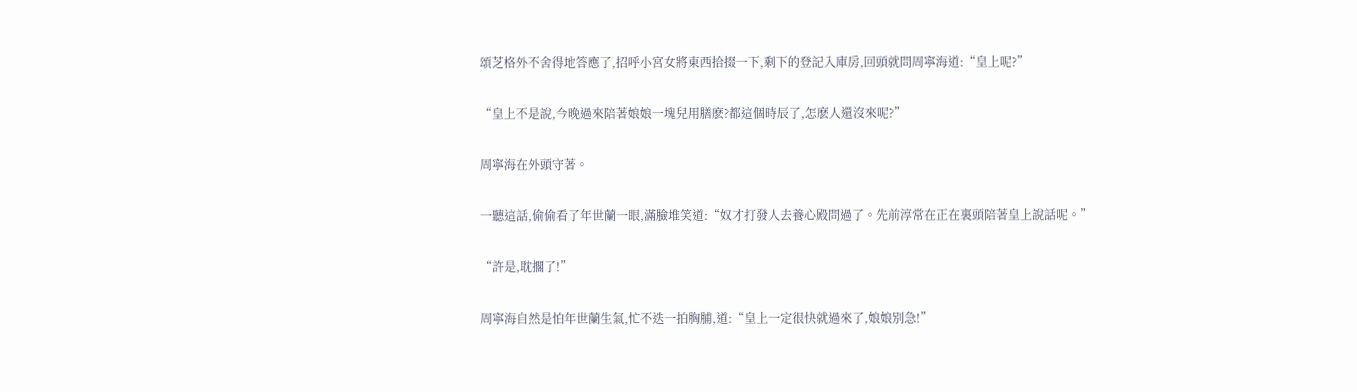頌芝格外不舍得地答應了,招呼小宮女將東西拾掇一下,剩下的登記入庫房,回頭就問周寧海道:“皇上呢?”

“皇上不是說,今晚過來陪著娘娘一塊兒用膳麽?都這個時辰了,怎麽人還沒來呢?”

周寧海在外頭守著。

一聽這話,偷偷看了年世蘭一眼,滿臉堆笑道:“奴才打發人去養心殿問過了。先前淳常在正在裏頭陪著皇上說話呢。”

“許是,耽擱了!”

周寧海自然是怕年世蘭生氣,忙不迭一拍胸脯,道:“皇上一定很快就過來了,娘娘別急!”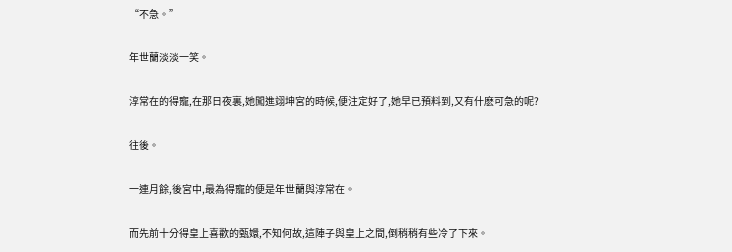“不急。”

年世蘭淡淡一笑。

淳常在的得寵,在那日夜裏,她闖進翊坤宮的時候,便注定好了,她早已預料到,又有什麽可急的呢?

往後。

一連月餘,後宮中,最為得寵的便是年世蘭與淳常在。

而先前十分得皇上喜歡的甄嬛,不知何故,這陣子與皇上之間,倒稍稍有些冷了下來。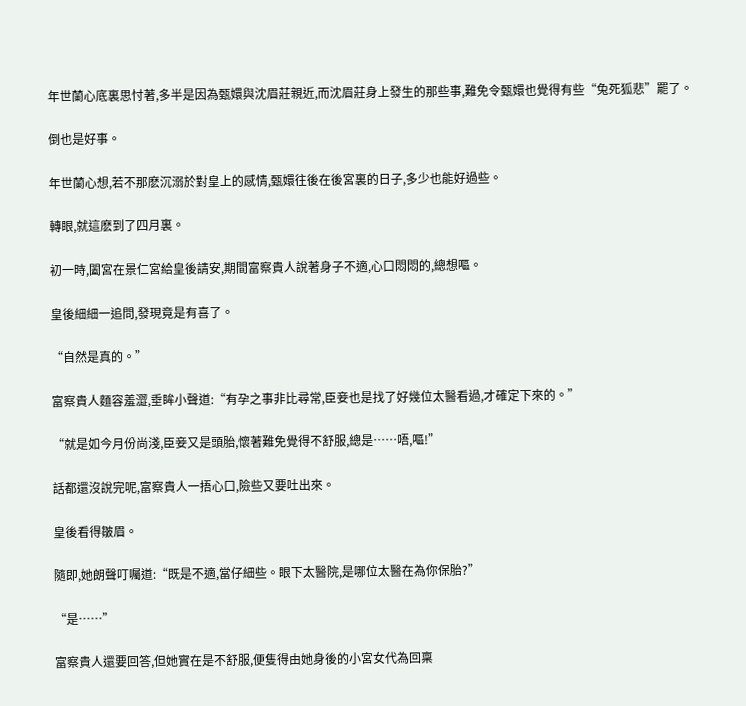年世蘭心底裏思忖著,多半是因為甄嬛與沈眉莊親近,而沈眉莊身上發生的那些事,難免令甄嬛也覺得有些“兔死狐悲”罷了。

倒也是好事。

年世蘭心想,若不那麽沉溺於對皇上的感情,甄嬛往後在後宮裏的日子,多少也能好過些。

轉眼,就這麽到了四月裏。

初一時,闔宮在景仁宮給皇後請安,期間富察貴人說著身子不適,心口悶悶的,總想嘔。

皇後細細一追問,發現竟是有喜了。

“自然是真的。”

富察貴人麵容羞澀,垂眸小聲道:“有孕之事非比尋常,臣妾也是找了好幾位太醫看過,才確定下來的。”

“就是如今月份尚淺,臣妾又是頭胎,懷著難免覺得不舒服,總是……唔,嘔!”

話都還沒說完呢,富察貴人一捂心口,險些又要吐出來。

皇後看得皺眉。

隨即,她朗聲叮囑道:“既是不適,當仔細些。眼下太醫院,是哪位太醫在為你保胎?”

“是……”

富察貴人還要回答,但她實在是不舒服,便隻得由她身後的小宮女代為回稟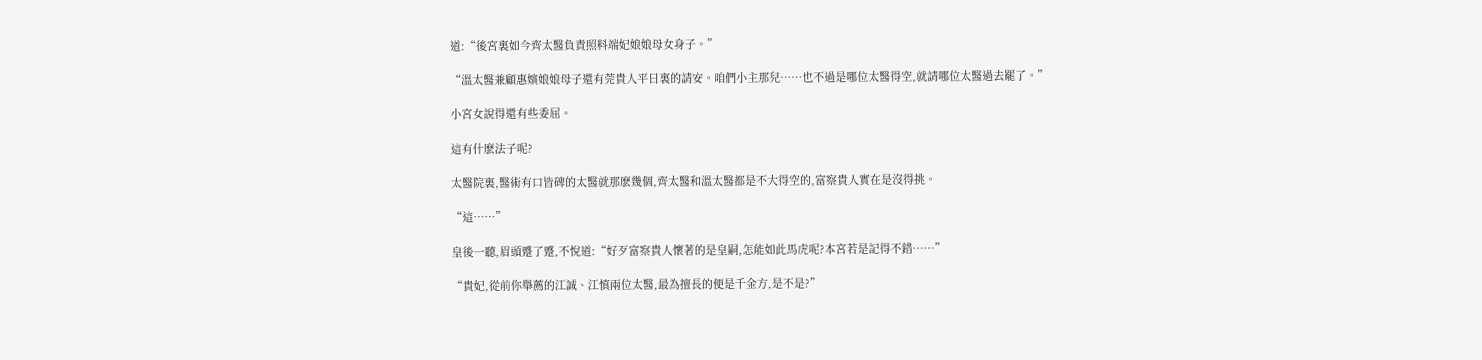道:“後宮裏如今齊太醫負責照料端妃娘娘母女身子。”

“溫太醫兼顧惠嬪娘娘母子還有莞貴人平日裏的請安。咱們小主那兒……也不過是哪位太醫得空,就請哪位太醫過去罷了。”

小宮女說得還有些委屈。

這有什麽法子呢?

太醫院裏,醫術有口皆碑的太醫就那麽幾個,齊太醫和溫太醫都是不大得空的,富察貴人實在是沒得挑。

“這……”

皇後一聽,眉頭蹙了蹙,不悅道:“好歹富察貴人懷著的是皇嗣,怎能如此馬虎呢?本宮若是記得不錯……”

“貴妃,從前你舉薦的江誠、江慎兩位太醫,最為擅長的便是千金方,是不是?”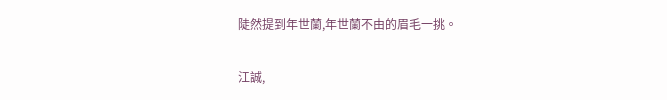陡然提到年世蘭,年世蘭不由的眉毛一挑。

江誠,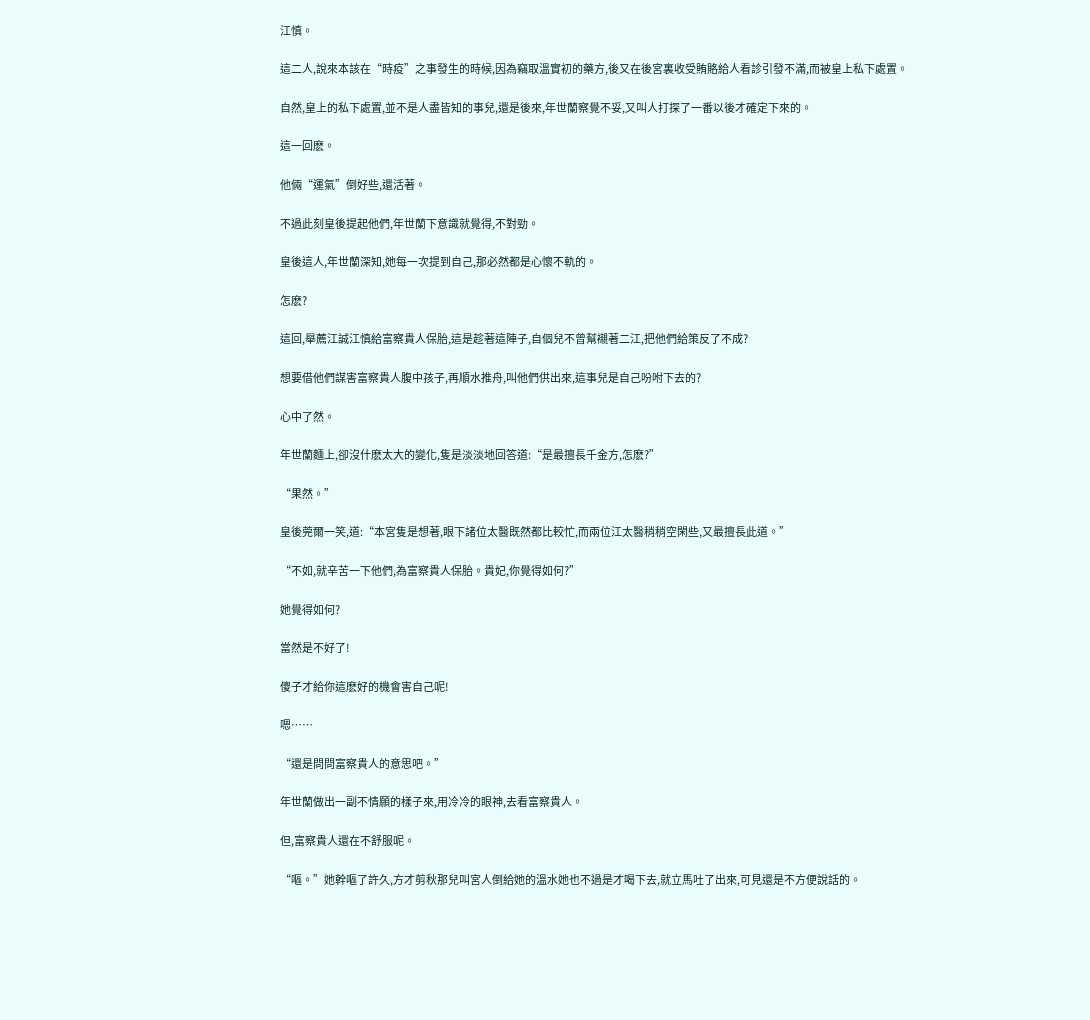江慎。

這二人,說來本該在“時疫”之事發生的時候,因為竊取溫實初的藥方,後又在後宮裏收受賄賂給人看診引發不滿,而被皇上私下處置。

自然,皇上的私下處置,並不是人盡皆知的事兒,還是後來,年世蘭察覺不妥,又叫人打探了一番以後才確定下來的。

這一回麽。

他倆“運氣”倒好些,還活著。

不過此刻皇後提起他們,年世蘭下意識就覺得,不對勁。

皇後這人,年世蘭深知,她每一次提到自己,那必然都是心懷不軌的。

怎麽?

這回,舉薦江誠江慎給富察貴人保胎,這是趁著這陣子,自個兒不曾幫襯著二江,把他們給策反了不成?

想要借他們謀害富察貴人腹中孩子,再順水推舟,叫他們供出來,這事兒是自己吩咐下去的?

心中了然。

年世蘭麵上,卻沒什麽太大的變化,隻是淡淡地回答道:“是最擅長千金方,怎麽?”

“果然。”

皇後莞爾一笑,道:“本宮隻是想著,眼下諸位太醫既然都比較忙,而兩位江太醫稍稍空閑些,又最擅長此道。”

“不如,就辛苦一下他們,為富察貴人保胎。貴妃,你覺得如何?”

她覺得如何?

當然是不好了!

傻子才給你這麽好的機會害自己呢!

嗯……

“還是問問富察貴人的意思吧。”

年世蘭做出一副不情願的樣子來,用冷冷的眼神,去看富察貴人。

但,富察貴人還在不舒服呢。

“嘔。”她幹嘔了許久,方才剪秋那兒叫宮人倒給她的溫水她也不過是才喝下去,就立馬吐了出來,可見還是不方便說話的。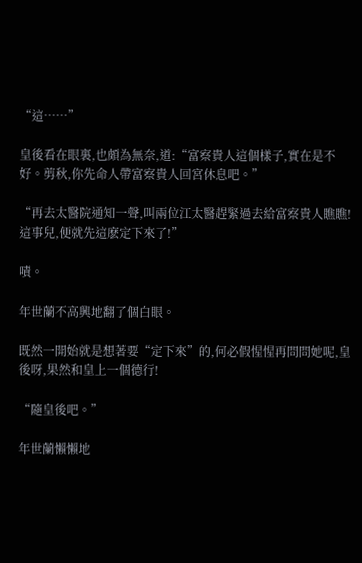“這……”

皇後看在眼裏,也頗為無奈,道:“富察貴人這個樣子,實在是不好。剪秋,你先命人帶富察貴人回宮休息吧。”

“再去太醫院通知一聲,叫兩位江太醫趕緊過去給富察貴人瞧瞧!這事兒,便就先這麽定下來了!”

嘖。

年世蘭不高興地翻了個白眼。

既然一開始就是想著要“定下來”的,何必假惺惺再問問她呢,皇後呀,果然和皇上一個德行!

“隨皇後吧。”

年世蘭懶懶地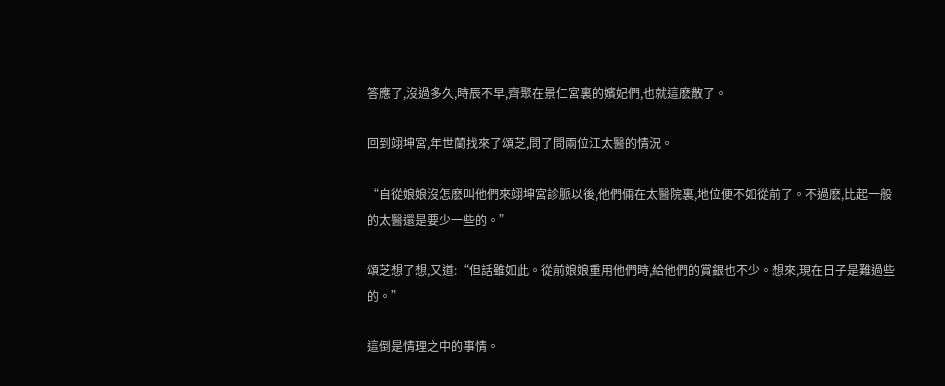答應了,沒過多久,時辰不早,齊聚在景仁宮裏的嬪妃們,也就這麽散了。

回到翊坤宮,年世蘭找來了頌芝,問了問兩位江太醫的情況。

“自從娘娘沒怎麽叫他們來翊坤宮診脈以後,他們倆在太醫院裏,地位便不如從前了。不過麽,比起一般的太醫還是要少一些的。”

頌芝想了想,又道:“但話雖如此。從前娘娘重用他們時,給他們的賞銀也不少。想來,現在日子是難過些的。”

這倒是情理之中的事情。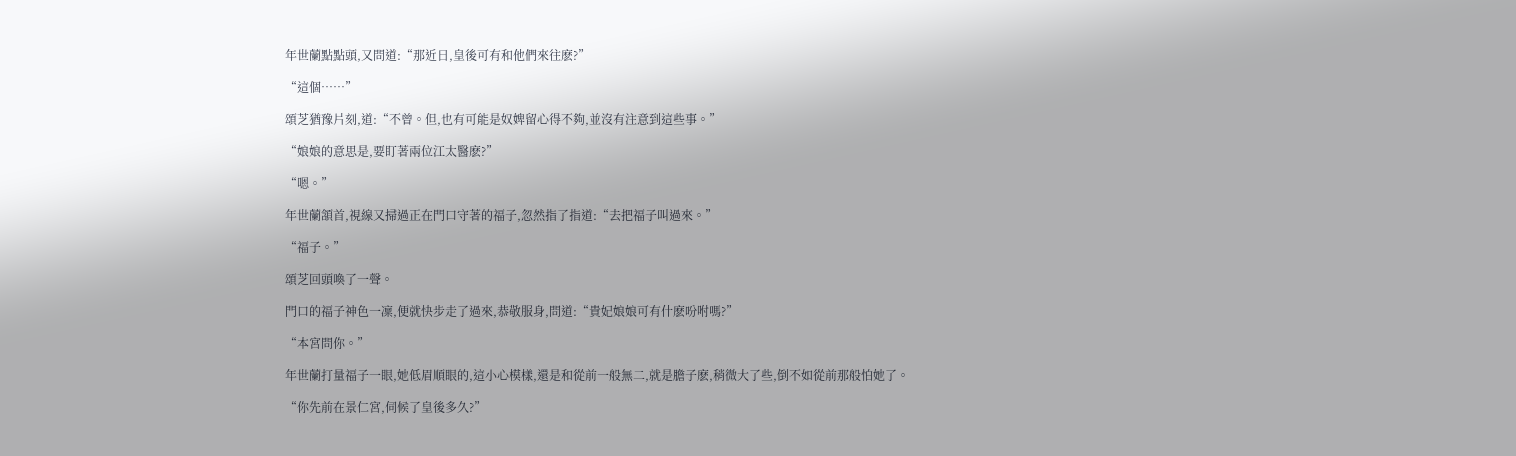年世蘭點點頭,又問道:“那近日,皇後可有和他們來往麽?”

“這個……”

頌芝猶豫片刻,道:“不曾。但,也有可能是奴婢留心得不夠,並沒有注意到這些事。”

“娘娘的意思是,要盯著兩位江太醫麽?”

“嗯。”

年世蘭頷首,視線又掃過正在門口守著的福子,忽然指了指道:“去把福子叫過來。”

“福子。”

頌芝回頭喚了一聲。

門口的福子神色一凜,便就快步走了過來,恭敬服身,問道:“貴妃娘娘可有什麽吩咐嗎?”

“本宮問你。”

年世蘭打量福子一眼,她低眉順眼的,這小心模樣,還是和從前一般無二,就是膽子麽,稍微大了些,倒不如從前那般怕她了。

“你先前在景仁宮,伺候了皇後多久?”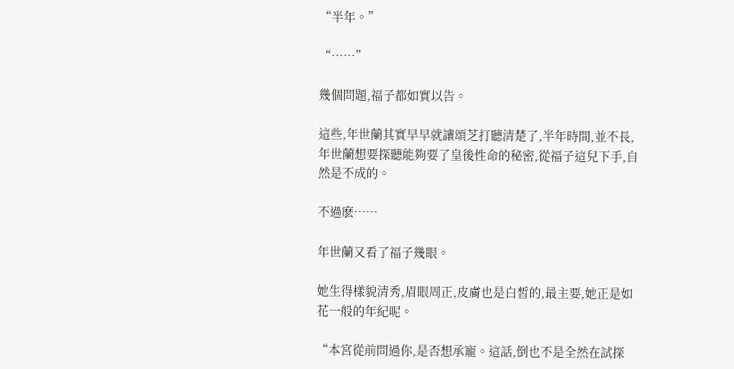“半年。”

“……”

幾個問題,福子都如實以告。

這些,年世蘭其實早早就讓頌芝打聽清楚了,半年時間,並不長,年世蘭想要探聽能夠要了皇後性命的秘密,從福子這兒下手,自然是不成的。

不過麽……

年世蘭又看了福子幾眼。

她生得樣貌清秀,眉眼周正,皮膚也是白皙的,最主要,她正是如花一般的年紀呢。

“本宮從前問過你,是否想承寵。這話,倒也不是全然在試探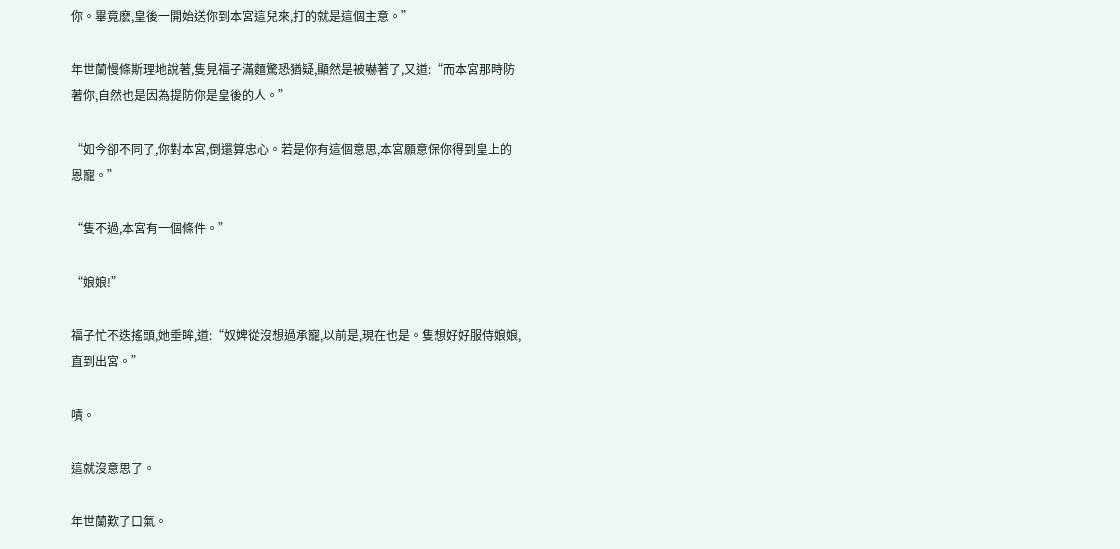你。畢竟麽,皇後一開始送你到本宮這兒來,打的就是這個主意。”

年世蘭慢條斯理地說著,隻見福子滿麵驚恐猶疑,顯然是被嚇著了,又道:“而本宮那時防著你,自然也是因為提防你是皇後的人。”

“如今卻不同了,你對本宮,倒還算忠心。若是你有這個意思,本宮願意保你得到皇上的恩寵。”

“隻不過,本宮有一個條件。”

“娘娘!”

福子忙不迭搖頭,她垂眸,道:“奴婢從沒想過承寵,以前是,現在也是。隻想好好服侍娘娘,直到出宮。”

嘖。

這就沒意思了。

年世蘭歎了口氣。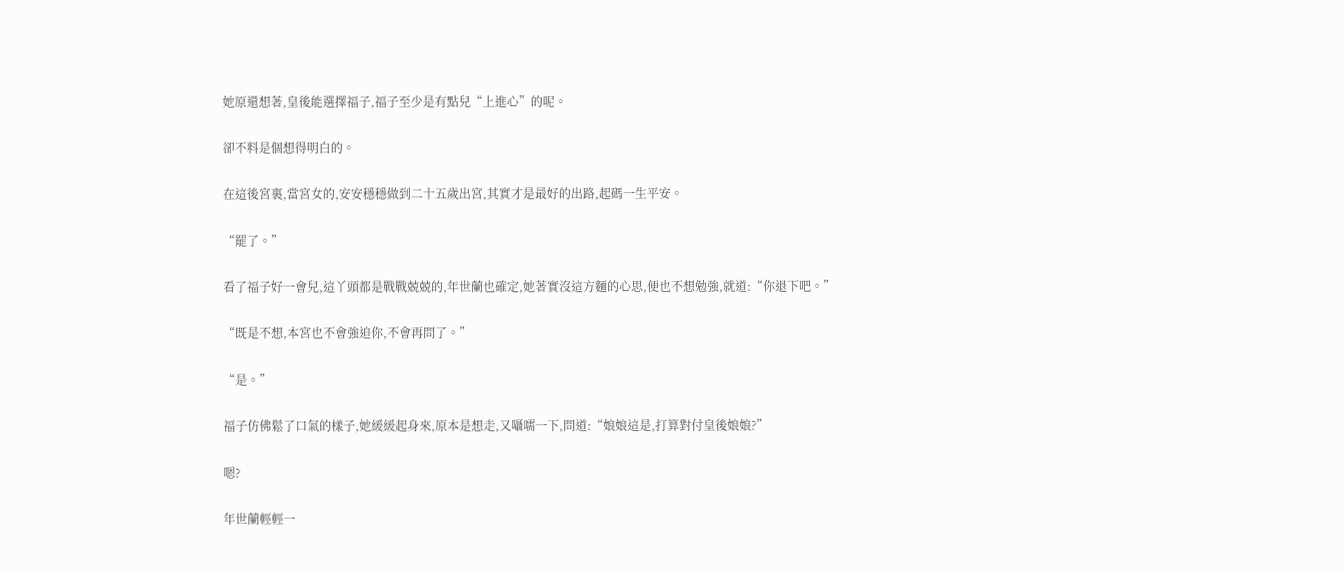她原還想著,皇後能選擇福子,福子至少是有點兒“上進心”的呢。

卻不料是個想得明白的。

在這後宮裏,當宮女的,安安穩穩做到二十五歲出宮,其實才是最好的出路,起碼一生平安。

“罷了。”

看了福子好一會兒,這丫頭都是戰戰兢兢的,年世蘭也確定,她著實沒這方麵的心思,便也不想勉強,就道:“你退下吧。”

“既是不想,本宮也不會強迫你,不會再問了。”

“是。”

福子仿佛鬆了口氣的樣子,她緩緩起身來,原本是想走,又囁嚅一下,問道:“娘娘這是,打算對付皇後娘娘?”

嗯?

年世蘭輕輕一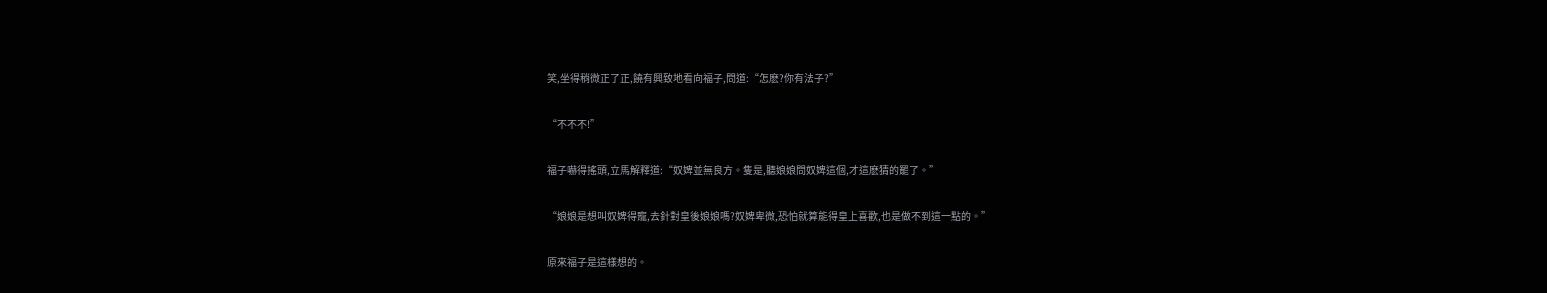笑,坐得稍微正了正,饒有興致地看向福子,問道:“怎麽?你有法子?”

“不不不!”

福子嚇得搖頭,立馬解釋道:“奴婢並無良方。隻是,聽娘娘問奴婢這個,才這麽猜的罷了。”

“娘娘是想叫奴婢得寵,去針對皇後娘娘嗎?奴婢卑微,恐怕就算能得皇上喜歡,也是做不到這一點的。”

原來福子是這樣想的。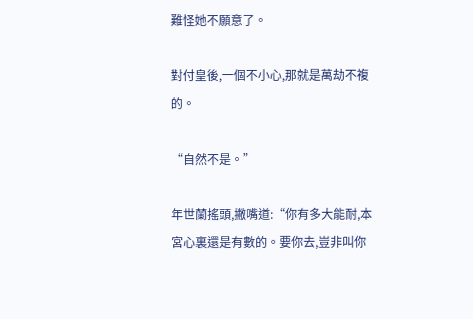難怪她不願意了。

對付皇後,一個不小心,那就是萬劫不複的。

“自然不是。”

年世蘭搖頭,撇嘴道:“你有多大能耐,本宮心裏還是有數的。要你去,豈非叫你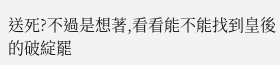送死?不過是想著,看看能不能找到皇後的破綻罷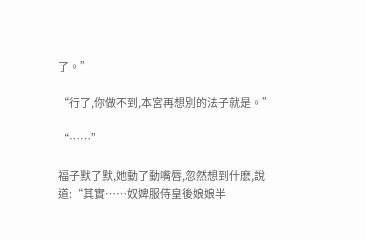了。”

“行了,你做不到,本宮再想別的法子就是。”

“……”

福子默了默,她動了動嘴唇,忽然想到什麽,說道:“其實……奴婢服侍皇後娘娘半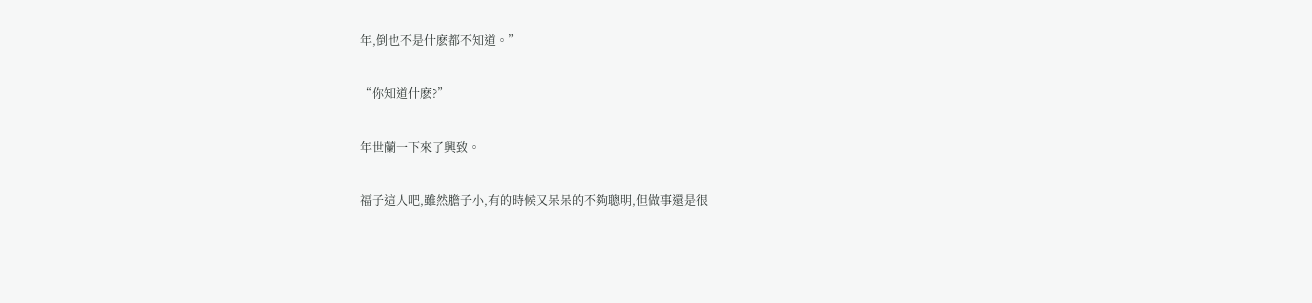年,倒也不是什麽都不知道。”

“你知道什麽?”

年世蘭一下來了興致。

福子這人吧,雖然膽子小,有的時候又呆呆的不夠聰明,但做事還是很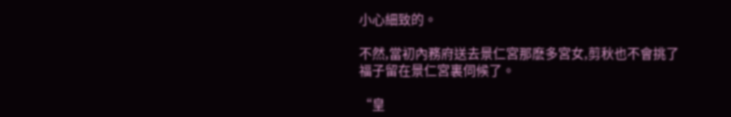小心細致的。

不然,當初內務府送去景仁宮那麽多宮女,剪秋也不會挑了福子留在景仁宮裏伺候了。

“皇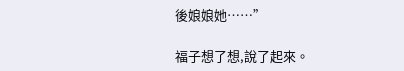後娘娘她……”

福子想了想,說了起來。